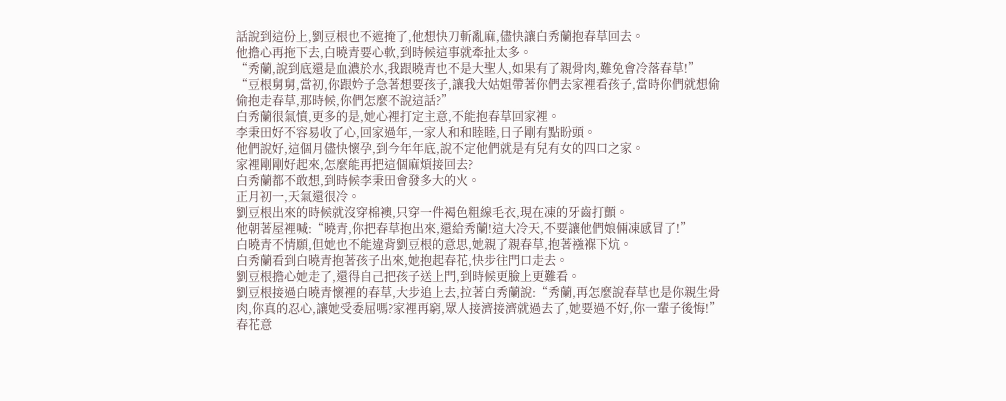話說到這份上,劉豆根也不遮掩了,他想快刀斬亂麻,儘快讓白秀蘭抱春草回去。
他擔心再拖下去,白曉青要心軟,到時候這事就牽扯太多。
“秀蘭,說到底還是血濃於水,我跟曉青也不是大聖人,如果有了親骨肉,難免會冷落春草!”
“豆根舅舅,當初,你跟妗子急著想要孩子,讓我大姑姐帶著你們去家裡看孩子,當時你們就想偷偷抱走春草,那時候,你們怎麼不說這話?”
白秀蘭很氣憤,更多的是,她心裡打定主意,不能抱春草回家裡。
李秉田好不容易收了心,回家過年,一家人和和睦睦,日子剛有點盼頭。
他們說好,這個月儘快懷孕,到今年年底,說不定他們就是有兒有女的四口之家。
家裡剛剛好起來,怎麼能再把這個麻煩接回去?
白秀蘭都不敢想,到時候李秉田會發多大的火。
正月初一,天氣還很冷。
劉豆根出來的時候就沒穿棉襖,只穿一件褐色粗線毛衣,現在凍的牙齒打顫。
他朝著屋裡喊:“曉青,你把春草抱出來,還給秀蘭!這大冷天,不要讓他們娘倆凍感冒了!”
白曉青不情願,但她也不能違背劉豆根的意思,她親了親春草,抱著襁褓下炕。
白秀蘭看到白曉青抱著孩子出來,她抱起春花,快步往門口走去。
劉豆根擔心她走了,還得自己把孩子送上門,到時候更臉上更難看。
劉豆根接過白曉青懷裡的春草,大步追上去,拉著白秀蘭說:“秀蘭,再怎麼說春草也是你親生骨肉,你真的忍心,讓她受委屈嗎?家裡再窮,眾人接濟接濟就過去了,她要過不好,你一輩子後悔!”
春花意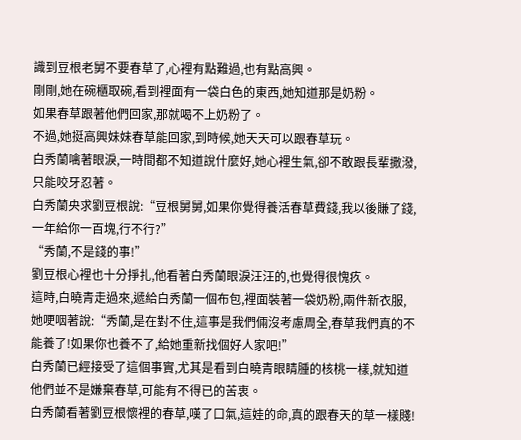識到豆根老舅不要春草了,心裡有點難過,也有點高興。
剛剛,她在碗櫃取碗,看到裡面有一袋白色的東西,她知道那是奶粉。
如果春草跟著他們回家,那就喝不上奶粉了。
不過,她挺高興妹妹春草能回家,到時候,她天天可以跟春草玩。
白秀蘭噙著眼淚,一時間都不知道說什麼好,她心裡生氣,卻不敢跟長輩撒潑,只能咬牙忍著。
白秀蘭央求劉豆根說:“豆根舅舅,如果你覺得養活春草費錢,我以後賺了錢,一年給你一百塊,行不行?”
“秀蘭,不是錢的事!”
劉豆根心裡也十分掙扎,他看著白秀蘭眼淚汪汪的,也覺得很愧疚。
這時,白曉青走過來,遞給白秀蘭一個布包,裡面裝著一袋奶粉,兩件新衣服,她哽咽著說:“秀蘭,是在對不住,這事是我們倆沒考慮周全,春草我們真的不能養了!如果你也養不了,給她重新找個好人家吧!”
白秀蘭已經接受了這個事實,尤其是看到白曉青眼睛腫的核桃一樣,就知道他們並不是嫌棄春草,可能有不得已的苦衷。
白秀蘭看著劉豆根懷裡的春草,嘆了口氣,這娃的命,真的跟春天的草一樣賤!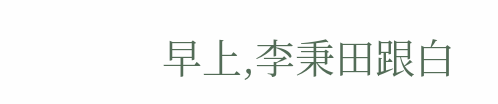早上,李秉田跟白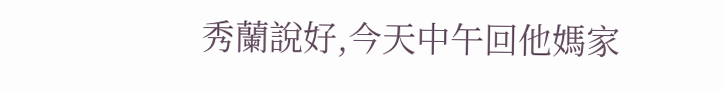秀蘭說好,今天中午回他媽家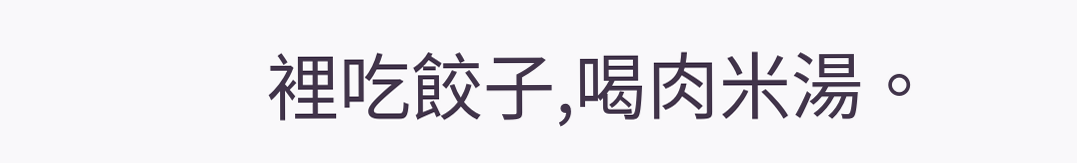裡吃餃子,喝肉米湯。